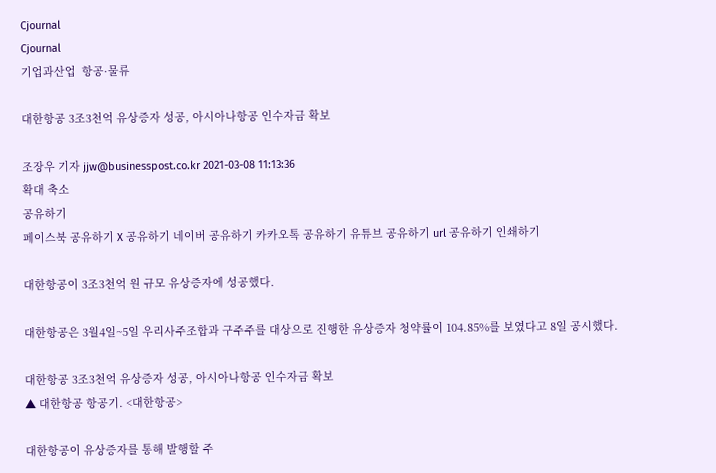Cjournal
Cjournal
기업과산업  항공·물류

대한항공 3조3천억 유상증자 성공, 아시아나항공 인수자금 확보

조장우 기자 jjw@businesspost.co.kr 2021-03-08 11:13:36
확대 축소
공유하기
페이스북 공유하기 X 공유하기 네이버 공유하기 카카오톡 공유하기 유튜브 공유하기 url 공유하기 인쇄하기

대한항공이 3조3천억 원 규모 유상증자에 성공했다.

대한항공은 3월4일~5일 우리사주조합과 구주주를 대상으로 진행한 유상증자 청약률이 104.85%를 보였다고 8일 공시했다.

대한항공 3조3천억 유상증자 성공, 아시아나항공 인수자금 확보
▲ 대한항공 항공기. <대한항공>

대한항공이 유상증자를 통해 발행할 주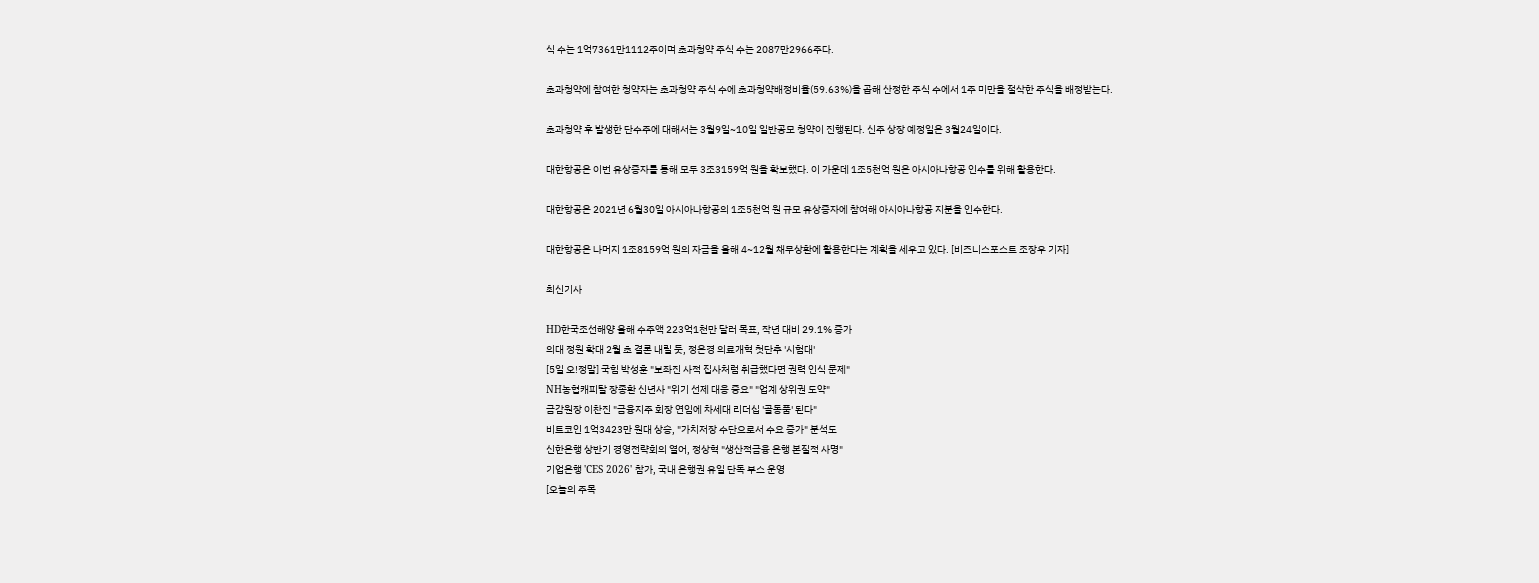식 수는 1억7361만1112주이며 초과청약 주식 수는 2087만2966주다.

초과청약에 참여한 청약자는 초과청약 주식 수에 초과청약배정비율(59.63%)을 곱해 산정한 주식 수에서 1주 미만을 절삭한 주식을 배정받는다.

초과청약 후 발생한 단수주에 대해서는 3월9일~10일 일반공모 청약이 진행된다. 신주 상장 예정일은 3월24일이다.

대한항공은 이번 유상증자를 통해 모두 3조3159억 원을 확보했다. 이 가운데 1조5천억 원은 아시아나항공 인수를 위해 활용한다.

대한항공은 2021년 6월30일 아시아나항공의 1조5천억 원 규모 유상증자에 참여해 아시아나항공 지분을 인수한다.

대한항공은 나머지 1조8159억 원의 자금을 올해 4~12월 채무상환에 활용한다는 계획을 세우고 있다. [비즈니스포스트 조장우 기자]

최신기사

HD한국조선해양 올해 수주액 223억1천만 달러 목표, 작년 대비 29.1% 증가
의대 정원 확대 2월 초 결론 내릴 듯, 정은경 의료개혁 첫단추 '시험대'
[5일 오!정말] 국힘 박성훈 "보좌진 사적 집사처럼 취급했다면 권력 인식 문제"
NH농협캐피탈 장종환 신년사 "위기 선제 대응 중요" "업계 상위권 도약"
금감원장 이찬진 "금융지주 회장 연임에 차세대 리더십 '골동품' 된다"
비트코인 1억3423만 원대 상승, "가치저장 수단으로서 수요 증가" 분석도
신한은행 상반기 경영전략회의 열어, 정상혁 "생산적금융 은행 본질적 사명"
기업은행 'CES 2026' 참가, 국내 은행권 유일 단독 부스 운영
[오늘의 주목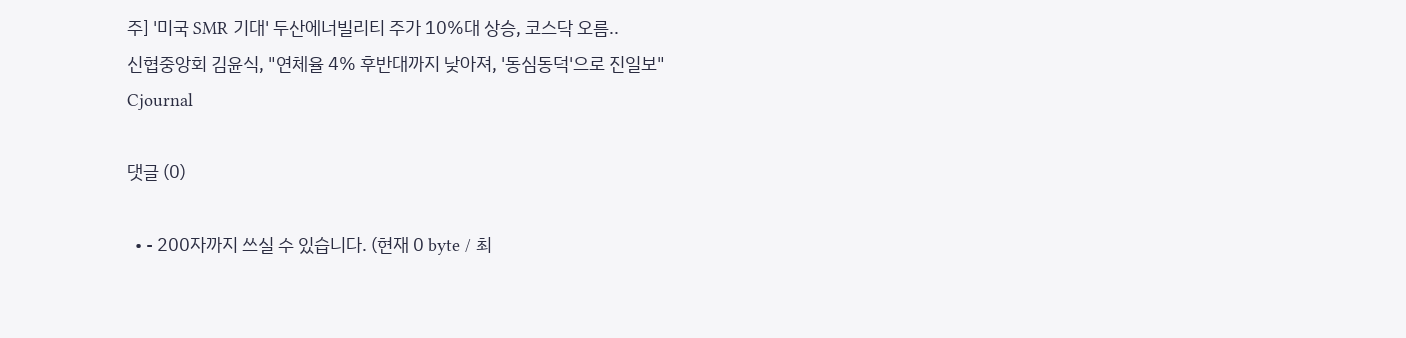주] '미국 SMR 기대' 두산에너빌리티 주가 10%대 상승, 코스닥 오름..
신협중앙회 김윤식, "연체율 4% 후반대까지 낮아져, '동심동덕'으로 진일보"
Cjournal

댓글 (0)

  • - 200자까지 쓰실 수 있습니다. (현재 0 byte / 최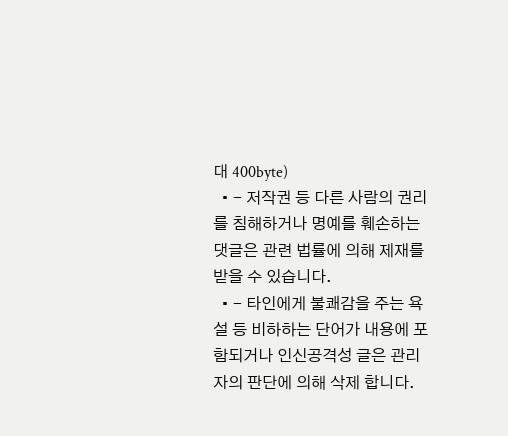대 400byte)
  • - 저작권 등 다른 사람의 권리를 침해하거나 명예를 훼손하는 댓글은 관련 법률에 의해 제재를 받을 수 있습니다.
  • - 타인에게 불쾌감을 주는 욕설 등 비하하는 단어가 내용에 포함되거나 인신공격성 글은 관리자의 판단에 의해 삭제 합니다.